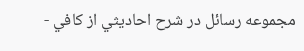مجموعه رسائل در شرح احاديثي از کافي -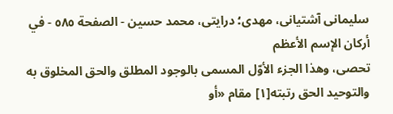سلیمانی آشتیانی، مهدی؛ درایتی، محمد حسین - الصفحة ٥٨٥ - في أركان الإسم الأعظم
تحصى، وهذا الجزء الأوّل المسمى بالوجود المطلق والحق المخلوق به والتوحيد الحق رتبته[١] مقام «أو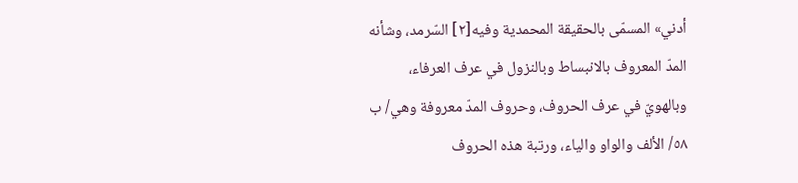أدني» المسمّى بالحقيقة المحمدية وفيه[٢] السّرمد، وشأنه المدّ المعروف بالانبساط وبالنزول في عرف العرفاء، وبالهويّ في عرف الحروف، وحروف المدّ معروفة وهي/ ب ٥٨/ الألف والواو والياء، ورتبة هذه الحروف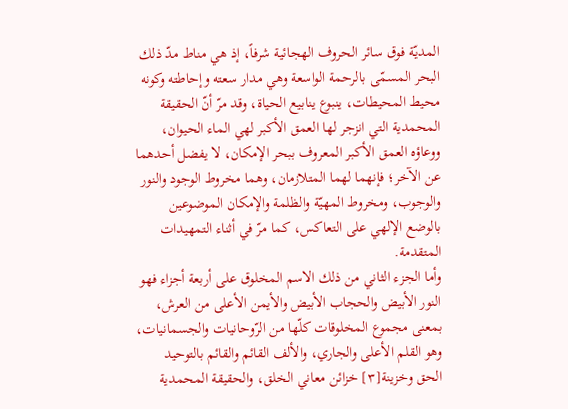المديّة فوق سائر الحروف الهجائية شرفاً، إذ هي مناط مدّ ذلك البحر المسمّى بالرحمة الواسعة وهي مدار سعته وإحاطته وكونه محيط المحيطات، ينبوع ينابيع الحياة، وقد مرّ أنّ الحقيقة المحمدية التي انزجر لها العمق الأكبر لهي الماء الحيوان، ووعاؤه العمق الأكبر المعروف ببحر الإمكان، لا يفضل أحدهما عن الآخر؛ فإنهما لهما المتلازمان، وهما مخروط الوجود والنور والوجوب، ومخروط المهيّة والظلمة والإمكان الموضوعين بالوضع الإلهي على التعاكس، كما مرّ في أثناء التمهيدات المتقدمة.
وأما الجزء الثاني من ذلك الاسم المخلوق على أربعة أجزاء فهو النور الأبيض والحجاب الأبيض والأيمن الأعلى من العرش، بمعنى مجموع المخلوقات كلّها من الرّوحانيات والجسمانيات، وهو القلم الأعلى والجاري، والألف القائم والقائم بالتوحيد الحق وخزينة[٣] خزائن معاني الخلق، والحقيقة المحمدية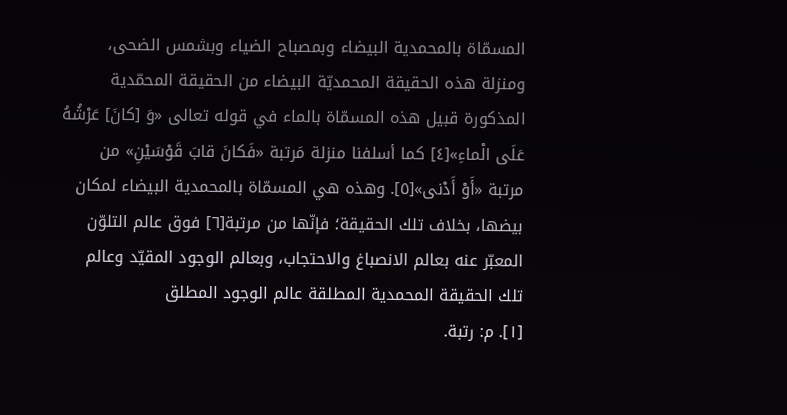المسمّاة بالمحمدية البيضاء وبمصباح الضياء وبشمس الضحى، ومنزلة هذه الحقيقة المحمديّة البيضاء من الحقيقة المحمّدية المذكورة قبيل هذه المسمّاة بالماء في قوله تعالى «وَ [كانَ] عَرْشُهُ عَلَى الْماءِ»[٤] كما أسلفنا منزلة مَرتبة «فَكانَ قابَ قَوْسَيْنِ» من مرتبة «أَوْ أَدْنى»[٥]. وهذه هي المسمّاة بالمحمدية البيضاء لمكان بيضها، بخلاف تلك الحقيقة؛ فإنّها من مرتبة[٦] فوق عالم التلوّن المعبّر عنه بعالم الانصباغ والاحتجاب، وبعالم الوجود المقيّد وعالم تلك الحقيقة المحمدية المطلقة عالم الوجود المطلق
[١]. م: رتبة.